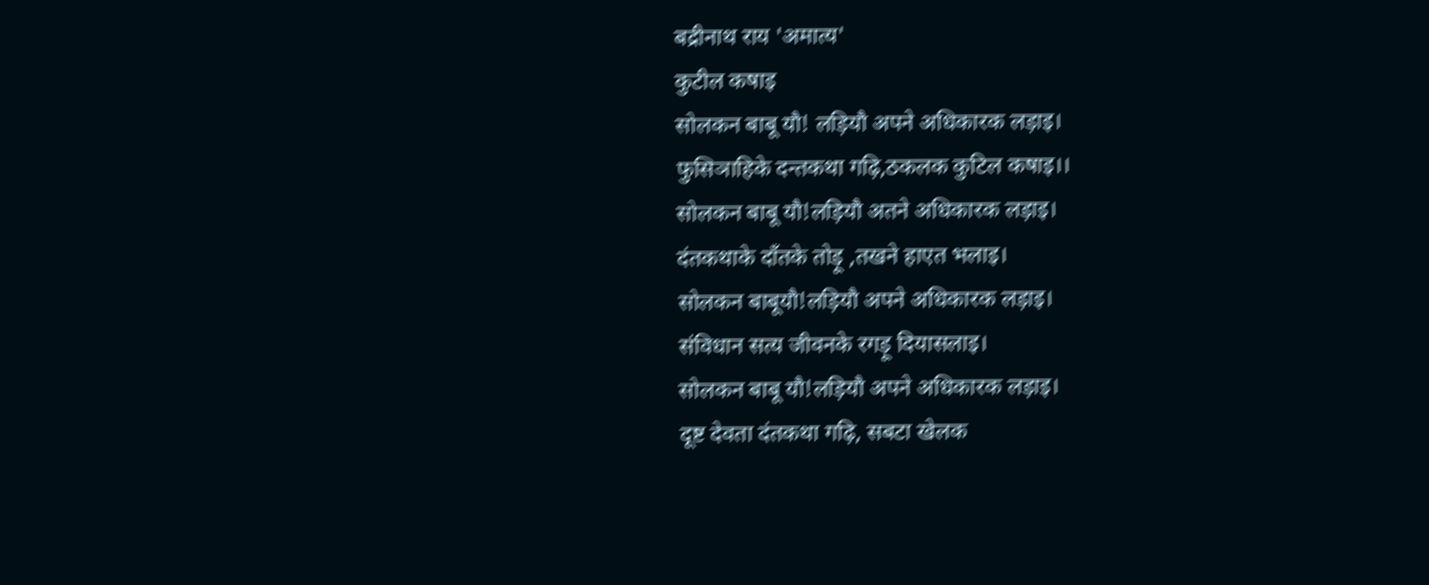बद्रीनाथ राय 'अमात्य'
कुटील कषाइ
सोलकन बाबू यौ! लड़ियौ अपने अधिकारक लड़ाइ।
फुसिञाहिके दन्तकथा गढ़ि,ठकलक कुटिल कषाइ।।
सोलकन बाबू यौ!लड़ियौ अतने अधिकारक लड़ाइ।
दंतकथाके दाँतके तोड़ू ,तखने हाएत भलाइ।
सोलकन बाबूयौ!लड़ियौ अपने अधिकारक लड़ाइ।
संविधान सत्य जीवनके रगड़ू दियासलाइ।
सोलकन बाबू यौ!लड़ियौ अपने अधिकारक लड़ाइ।
दूष्ट देवता दंतकथा गढ़ि, सबटा खेलक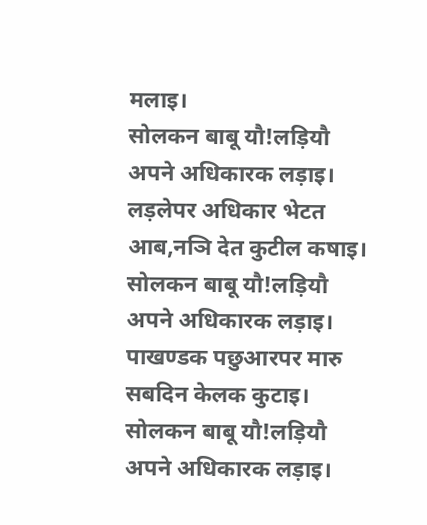मलाइ।
सोलकन बाबू यौ!लड़ियौ अपने अधिकारक लड़ाइ।
लड़लेपर अधिकार भेटत आब,नञि देत कुटील कषाइ।
सोलकन बाबू यौ!लड़ियौ अपने अधिकारक लड़ाइ।
पाखण्डक पछुआरपर मारु सबदिन केलक कुटाइ।
सोलकन बाबू यौ!लड़ियौ अपने अधिकारक लड़ाइ।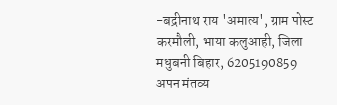-बद्रीनाथ राय 'अमात्य', ग्राम पोस्ट करमौली, भाया कलुआही, जिला मधुबनी बिहार, 6205190859
अपन मंतव्य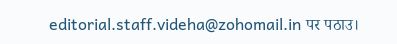editorial.staff.videha@zohomail.in पर पठाउ।